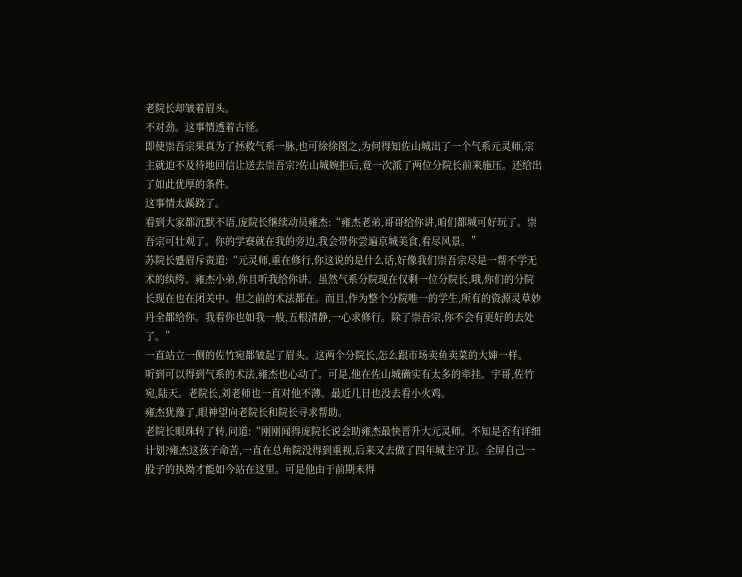老院长却皱着眉头。
不对劲。这事情透着古怪。
即使崇吾宗果真为了拯救气系一脉,也可徐徐图之,为何得知佐山城出了一个气系元灵师,宗主就迫不及待地回信让送去崇吾宗?佐山城婉拒后,竟一次派了两位分院长前来施压。还给出了如此优厚的条件。
这事情太蹊跷了。
看到大家都沉默不语,庞院长继续动员雍杰:“雍杰老弟,哥哥给你讲,咱们都城可好玩了。崇吾宗可壮观了。你的学寮就在我的旁边,我会带你尝遍京城美食,看尽风景。”
苏院长蹙眉斥责道:“元灵师,重在修行,你这说的是什么话,好像我们崇吾宗尽是一帮不学无术的纨绔。雍杰小弟,你且听我给你讲。虽然气系分院现在仅剩一位分院长,哦,你们的分院长现在也在闭关中。但之前的术法都在。而且,作为整个分院唯一的学生,所有的资源灵草妙丹全都给你。我看你也如我一般,五根清静,一心求修行。除了崇吾宗,你不会有更好的去处了。”
一直站立一侧的佐竹宛都皱起了眉头。这两个分院长,怎么跟市场卖鱼卖菜的大婶一样。
听到可以得到气系的术法,雍杰也心动了。可是,他在佐山城确实有太多的牵挂。宇哥,佐竹宛,陆天。老院长,刘老师也一直对他不薄。最近几日也没去看小火鸡。
雍杰犹豫了,眼神望向老院长和院长寻求帮助。
老院长眼珠转了转,问道:“刚刚闻得庞院长说会助雍杰最快晋升大元灵师。不知是否有详细计划?雍杰这孩子命苦,一直在总角院没得到重视,后来又去做了四年城主守卫。全屏自己一股子的执拗才能如今站在这里。可是他由于前期未得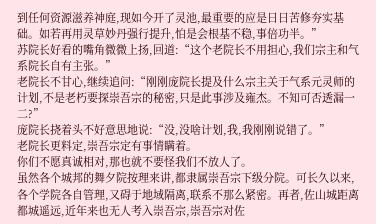到任何资源滋养神庭,现如今开了灵池,最重要的应是日日苦修夯实基础。如若再用灵草妙丹强行提升,怕是会根基不稳,事倍功半。”
苏院长好看的嘴角微微上扬,回道:“这个老院长不用担心,我们宗主和气系院长自有主张。”
老院长不甘心,继续追问:“刚刚庞院长提及什么宗主关于气系元灵师的计划,不是老朽要探崇吾宗的秘密,只是此事涉及雍杰。不知可否透漏一二?”
庞院长挠着头不好意思地说:“没,没啥计划,我,我刚刚说错了。”
老院长更料定,崇吾宗定有事情瞒着。
你们不愿真诚相对,那也就不要怪我们不放人了。
虽然各个城邦的舞夕院按理来讲,都隶属崇吾宗下级分院。可长久以来,各个学院各自管理,又碍于地域隔离,联系不那么紧密。再者,佐山城距离都城遥远,近年来也无人考入崇吾宗,崇吾宗对佐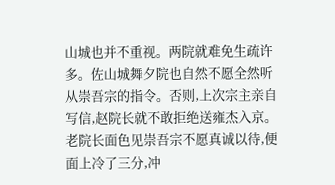山城也并不重视。两院就难免生疏许多。佐山城舞夕院也自然不愿全然听从崇吾宗的指令。否则,上次宗主亲自写信,赵院长就不敢拒绝送雍杰入京。
老院长面色见崇吾宗不愿真诚以待,便面上冷了三分,冲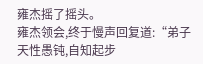雍杰摇了摇头。
雍杰领会,终于慢声回复道:“弟子天性愚钝,自知起步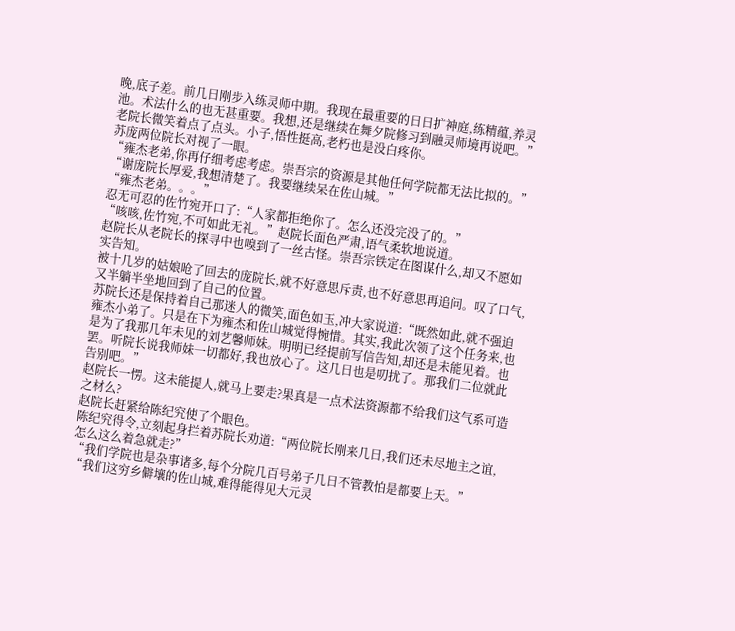晚,底子差。前几日刚步入练灵师中期。我现在最重要的日日扩神庭,练精蕴,养灵池。术法什么的也无甚重要。我想,还是继续在舞夕院修习到融灵师境再说吧。”
老院长微笑着点了点头。小子,悟性挺高,老朽也是没白疼你。
苏庞两位院长对视了一眼。
“雍杰老弟,你再仔细考虑考虑。崇吾宗的资源是其他任何学院都无法比拟的。”
“谢庞院长厚爱,我想清楚了。我要继续呆在佐山城。”
“雍杰老弟。。。”
忍无可忍的佐竹宛开口了:“人家都拒绝你了。怎么还没完没了的。”
“咳咳,佐竹宛,不可如此无礼。”赵院长面色严肃,语气柔软地说道。
赵院长从老院长的探寻中也嗅到了一丝古怪。崇吾宗铁定在图谋什么,却又不愿如实告知。
被十几岁的姑娘呛了回去的庞院长,就不好意思斥责,也不好意思再追问。叹了口气,又半躺半坐地回到了自己的位置。
苏院长还是保持着自己那迷人的微笑,面色如玉,冲大家说道:“既然如此,就不强迫雍杰小弟了。只是在下为雍杰和佐山城觉得惋惜。其实,我此次领了这个任务来,也是为了我那几年未见的刘艺馨师妹。明明已经提前写信告知,却还是未能见着。也罢。听院长说我师妹一切都好,我也放心了。这几日也是叨扰了。那我们二位就此告别吧。”
赵院长一愣。这未能提人,就马上要走?果真是一点术法资源都不给我们这气系可造之材么?
赵院长赶紧给陈纪究使了个眼色。
陈纪究得令,立刻起身拦着苏院长劝道:“两位院长刚来几日,我们还未尽地主之谊,怎么这么着急就走?”
“我们学院也是杂事诸多,每个分院几百号弟子几日不管教怕是都要上天。”
“我们这穷乡僻壤的佐山城,难得能得见大元灵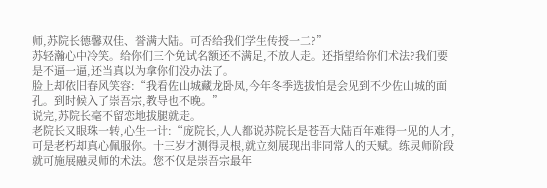师,苏院长德馨双佳、誉满大陆。可否给我们学生传授一二?”
苏轻瀚心中冷笑。给你们三个免试名额还不满足,不放人走。还指望给你们术法?我们要是不逼一逼,还当真以为拿你们没办法了。
脸上却依旧春风笑容:“我看佐山城藏龙卧凤,今年冬季选拔怕是会见到不少佐山城的面孔。到时候入了崇吾宗,教导也不晚。”
说完,苏院长毫不留恋地拔腿就走。
老院长又眼珠一转,心生一计:“庞院长,人人都说苏院长是苍吾大陆百年难得一见的人才,可是老朽却真心佩服你。十三岁才测得灵根,就立刻展现出非同常人的天赋。练灵师阶段就可施展融灵师的术法。您不仅是崇吾宗最年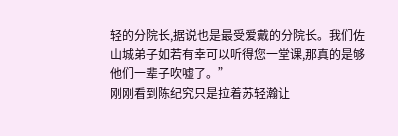轻的分院长,据说也是最受爱戴的分院长。我们佐山城弟子如若有幸可以听得您一堂课,那真的是够他们一辈子吹嘘了。”
刚刚看到陈纪究只是拉着苏轻瀚让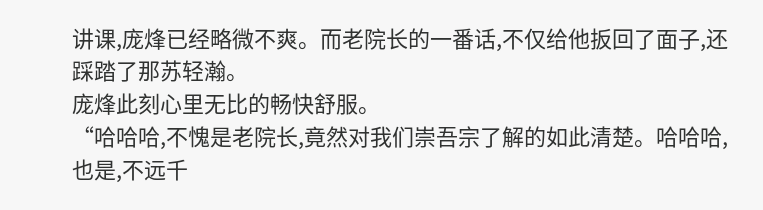讲课,庞烽已经略微不爽。而老院长的一番话,不仅给他扳回了面子,还踩踏了那苏轻瀚。
庞烽此刻心里无比的畅快舒服。
“哈哈哈,不愧是老院长,竟然对我们崇吾宗了解的如此清楚。哈哈哈,也是,不远千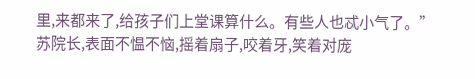里,来都来了,给孩子们上堂课算什么。有些人也忒小气了。”
苏院长,表面不愠不恼,摇着扇子,咬着牙,笑着对庞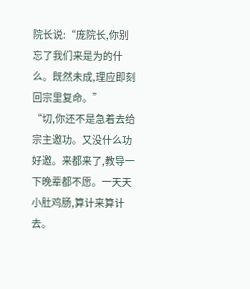院长说:“庞院长,你别忘了我们来是为的什么。既然未成,理应即刻回宗里复命。”
“切,你还不是急着去给宗主邀功。又没什么功好邀。来都来了,教导一下晚辈都不愿。一天天小肚鸡肠,算计来算计去。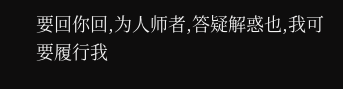要回你回,为人师者,答疑解惑也,我可要履行我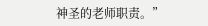神圣的老师职责。”